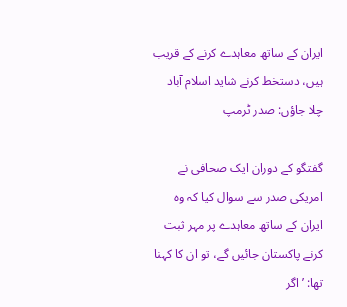ایران کے ساتھ معاہدے کرنے کے قریب ہیں، دستخط کرنے شاید اسلام آباد چلا جاؤں: صدر ٹرمپ

گفتگو کے دوران ایک صحافی نے امریکی صدر سے سوال کیا کہ وہ ایران کے ساتھ معاہدے پر مہر ثبت کرنے پاکستان جائیں گے، تو ان کا کہنا تھا: ’اگر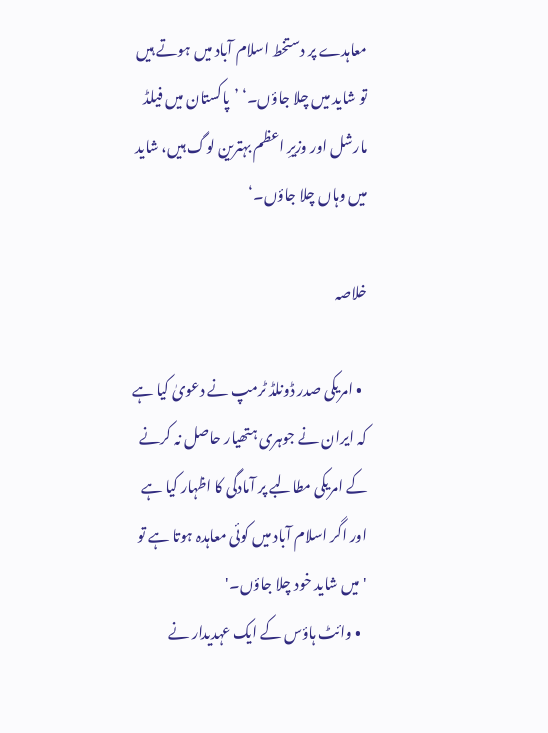معاہدے پر دستخط اسلام آباد میں ہوتے ہیں تو شاید میں چلا جاؤں۔‘ ’پاکستان میں فیلڈ مارشل اور وزیرِ اعظم بہترین لوگ ہیں، شاید میں وہاں چلا جاؤں۔‘

خلاصہ

  • امریکی صدر ڈونلڈ ٹرمپ نے دعویٰ کیا ہے کہ ایران نے جوہری ہتھیار حاصل نہ کرنے کے امریکی مطالبے پر آمادگی کا اظہار کیا ہے اور اگر اسلام آباد میں کوئی معاہدہ ہوتا ہے تو 'میں شاید خود چلا جاؤں۔'
  • وائٹ ہاؤس کے ایک عہدیدار نے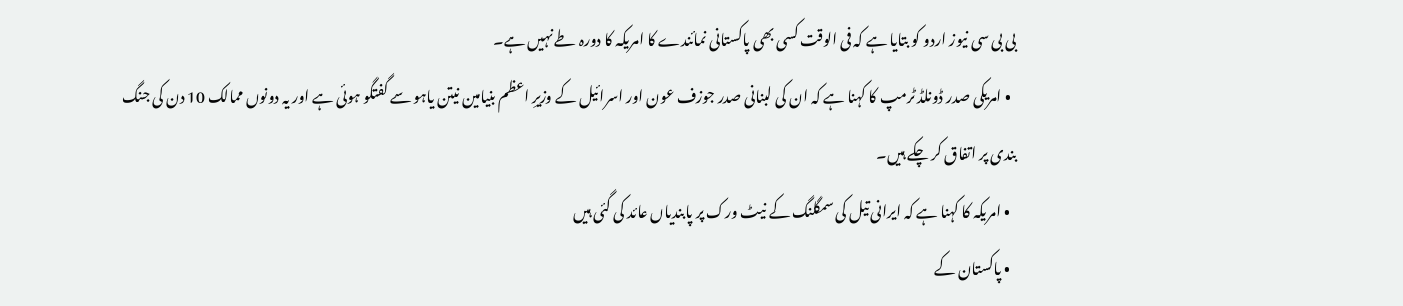بی بی سی نیوز اردو کو بتایا ہے کہ فی الوقت کسی بھی پاکستانی نمائندے کا امریکہ کا دورہ طے نہیں ہے۔
  • امریکی صدر ڈونلڈ ٹرمپ کا کہنا ہے کہ ان کی لبنانی صدر جوزف عون اور اسرائیل کے وزیرِ اعظم بنیامین نیتن یاہو سے گفتگو ہوئی ہے اور یہ دونوں ممالک 10 دن کی جنگ بندی پر اتفاق کر چکے ہیں۔
  • امریکہ کا کہنا ہے کہ ایرانی تیل کی سمگلنگ کے نیٹ ورک پر پابندیاں عائد کی گئی ہیں
  • پاکستان کے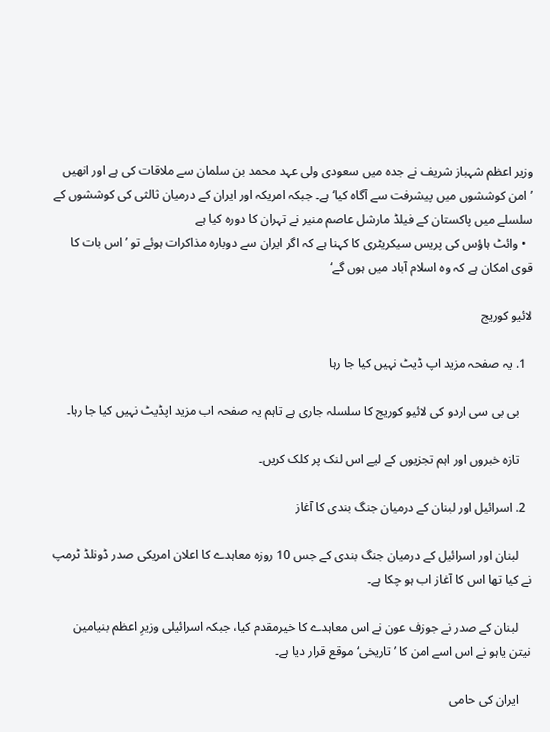وزیر اعظم شہباز شریف نے جدہ میں سعودی ولی عہد محمد بن سلمان سے ملاقات کی ہے اور انھیں ’امن کوششوں میں پیشرفت سے آگاہ کیا‘ ہے۔ جبکہ امریکہ اور ایران کے درمیان ثالثی کی کوششوں کے سلسلے میں پاکستان کے فیلڈ مارشل عاصم منیر نے تہران کا دورہ کیا ہے
  • وائٹ ہاؤس کی پریس سیکریٹری کا کہنا ہے کہ اگر ایران سے دوبارہ مذاکرات ہوئے تو ’اس بات کا قوی امکان ہے کہ وہ اسلام آباد میں ہوں گے‘

لائیو کوریج

  1. یہ صفحہ مزید اپ ڈیٹ نہیں کیا جا رہا

    بی بی سی اردو کی لائیو کوریج کا سلسلہ جاری ہے تاہم یہ صفحہ اب مزید اپڈیٹ نہیں کیا جا رہا۔

    تازہ خبروں اور اہم تجزیوں کے لیے اس لنک پر کلک کریں۔

  2. اسرائیل اور لبنان کے درمیان جنگ بندی کا آغاز

    لبنان اور اسرائیل کے درمیان جنگ بندی کے جس 10 روزہ معاہدے کا اعلان امریکی صدر ڈونلڈ ٹرمپ نے کیا تھا اس کا آغاز اب ہو چکا ہے۔

    لبنان کے صدر نے جوزف عون نے اس معاہدے کا خیرمقدم کیا، جبکہ اسرائیلی وزیرِ اعظم بنیامین نیتن یاہو نے اس اسے امن کا ’تاریخی‘ موقع قرار دیا ہے۔

    ایران کی حامی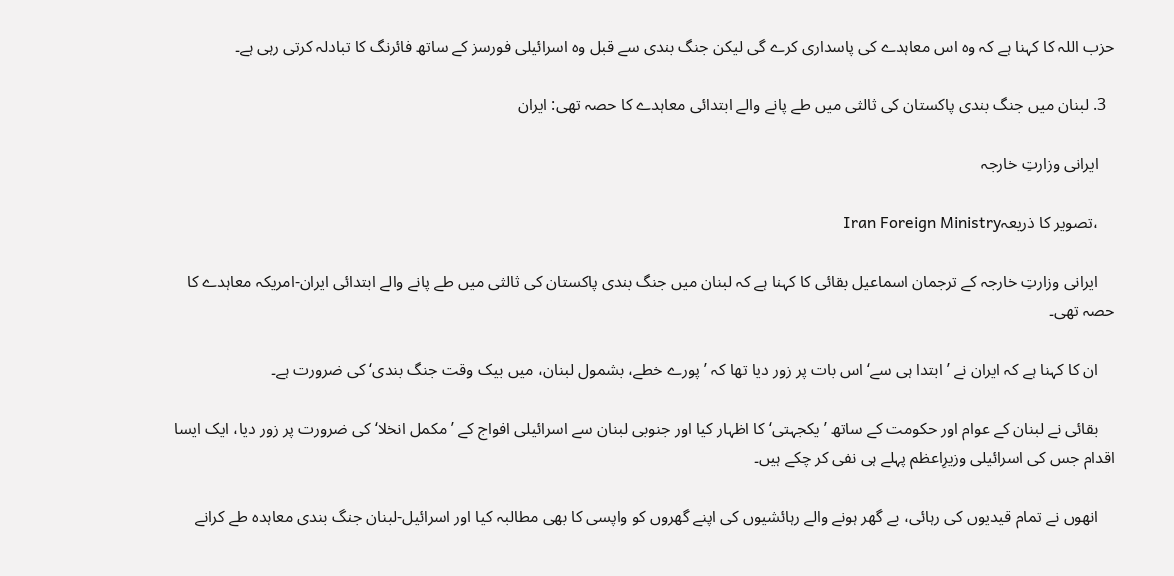حزب اللہ کا کہنا ہے کہ وہ اس معاہدے کی پاسداری کرے گی لیکن جنگ بندی سے قبل وہ اسرائیلی فورسز کے ساتھ فائرنگ کا تبادلہ کرتی رہی ہے۔

  3. لبنان میں جنگ بندی پاکستان کی ثالثی میں طے پانے والے ابتدائی معاہدے کا حصہ تھی: ایران

    ایرانی وزارتِ خارجہ

    ،تصویر کا ذریعہIran Foreign Ministry

    ایرانی وزارتِ خارجہ کے ترجمان اسماعیل بقائی کا کہنا ہے کہ لبنان میں جنگ بندی پاکستان کی ثالثی میں طے پانے والے ابتدائی ایران‑امریکہ معاہدے کا حصہ تھی۔

    ان کا کہنا ہے کہ ایران نے ’ابتدا ہی سے‘ اس بات پر زور دیا تھا کہ ’پورے خطے، بشمول لبنان، میں بیک وقت جنگ بندی‘ کی ضرورت ہے۔

    بقائی نے لبنان کے عوام اور حکومت کے ساتھ ’یکجہتی‘ کا اظہار کیا اور جنوبی لبنان سے اسرائیلی افواج کے ’مکمل انخلا‘ کی ضرورت پر زور دیا، ایک ایسا اقدام جس کی اسرائیلی وزیرِاعظم پہلے ہی نفی کر چکے ہیں۔

    انھوں نے تمام قیدیوں کی رہائی، بے گھر ہونے والے رہائشیوں کی اپنے گھروں کو واپسی کا بھی مطالبہ کیا اور اسرائیل‑لبنان جنگ بندی معاہدہ طے کرانے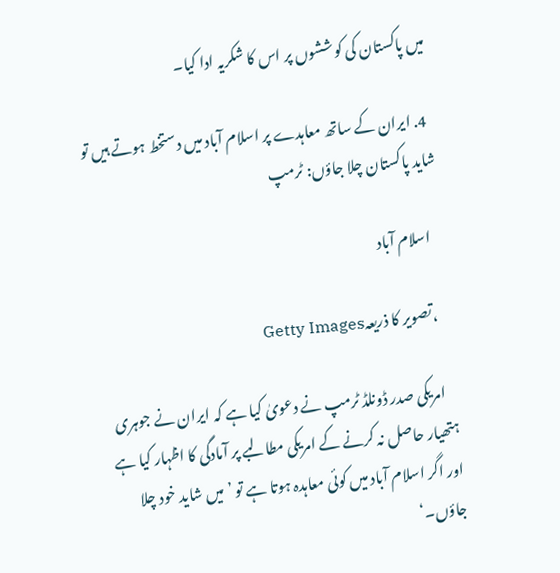میں پاکستان کی کوششوں پر اس کا شکریہ ادا کیا۔

  4. ایران کے ساتھ معاہدے پر اسلام آباد میں دستخط ہوتے ہیں تو شاید پاکستان چلا جاؤں: ٹرمپ

    اسلام آباد

    ،تصویر کا ذریعہGetty Images

    امریکی صدر ڈونلڈ ٹرمپ نے دعویٰ کیا ہے کہ ایران نے جوہری ہتھیار حاصل نہ کرنے کے امریکی مطالبے پر آمادگی کا اظہار کیا ہے اور اگر اسلام آباد میں کوئی معاہدہ ہوتا ہے تو ’میں شاید خود چلا جاؤں۔‘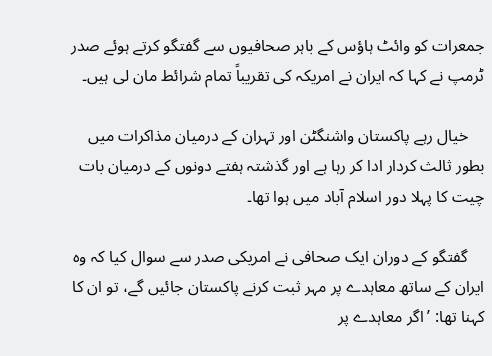جمعرات کو وائٹ ہاؤس کے باہر صحافیوں سے گفتگو کرتے ہوئے صدر ٹرمپ نے کہا کہ ایران نے امریکہ کی تقریباً تمام شرائط مان لی ہیں۔

    خیال رہے پاکستان واشنگٹن اور تہران کے درمیان مذاکرات میں بطور ثالث کردار ادا کر رہا ہے اور گذشتہ ہفتے دونوں کے درمیان بات چیت کا پہلا دور اسلام آباد میں ہوا تھا۔

    گفتگو کے دوران ایک صحافی نے امریکی صدر سے سوال کیا کہ وہ ایران کے ساتھ معاہدے پر مہر ثبت کرنے پاکستان جائیں گے، تو ان کا کہنا تھا: ’اگر معاہدے پر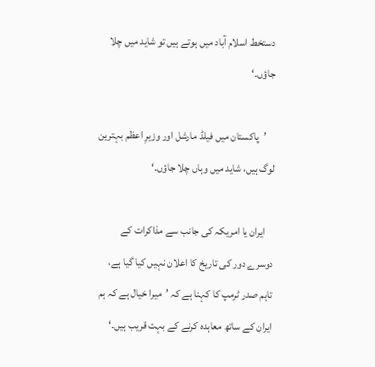دستخط اسلام آباد میں ہوتے ہیں تو شاید میں چلا جاؤں۔‘

    ’پاکستان میں فیلڈ مارشل اور وزیرِ اعظم بہترین لوگ ہیں، شاید میں وہاں چلا جاؤں۔‘

    ایران یا امریکہ کی جانب سے مذاکرات کے دوسرے دور کی تاریخ کا اعلان نہیں کیا گیا ہے، تاہم صدر ٹرمپ کا کہنا ہے کہ ’میرا خیال ہے کہ ہم ایران کے ساتھ معاہدہ کرنے کے بہت قریب ہیں۔‘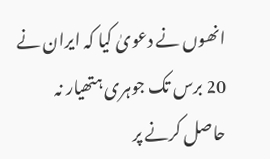انھوں نے دعویٰ کیا کہ ایران نے 20 برس تک جوہری ہتھیار نہ حاصل کرنے پر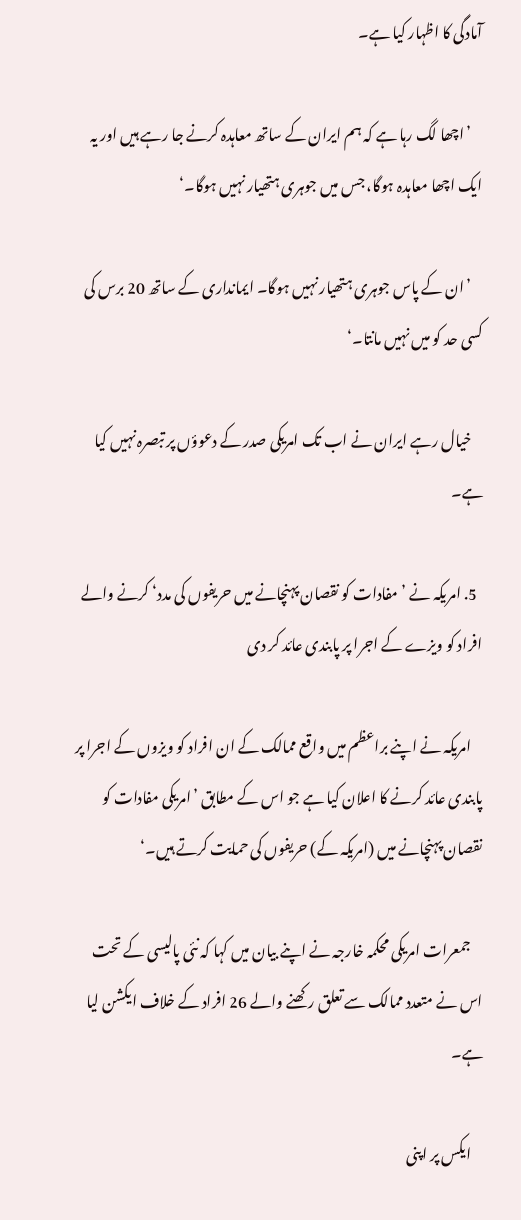آمادگی کا اظہار کیا ہے۔

    ’اچھا لگ رہا ہے کہ ہم ایران کے ساتھ معاہدہ کرنے جا رہے ہیں اور یہ ایک اچھا معاہدہ ہوگا، جس میں جوہری ہتھیار نہیں ہوگا۔‘

    ’ان کے پاس جوہری ہتھیار نہیں ہوگا۔ ایمانداری کے ساتھ 20 برس کی کسی حد کو میں نہیں مانتا۔‘

    خیال رہے ایران نے اب تک امریکی صدر کے دعوؤں پر تبصرہ نہیں کیا ہے۔

  5. امریکہ نے ’مفادات کو نقصان پہنچانے میں حریفوں کی مدد‘ کرنے والے افراد کو ویزے کے اجرا پر پابندی عائد کر دی

    امریکہ نے اپنے براعظم میں واقع ممالک کے ان افراد کو ویزوں کے اجرا پر پابندی عائد کرنے کا اعلان کیا ہے جو اس کے مطابق ’امریکی مفادات کو نقصان پہنچانے میں (امریکہ کے) حریفوں کی حمایت کرتے ہیں۔‘

    جمعرات امریکی محکمہ خارجہ نے اپنے بیان میں کہا کہ نئی پالیسی کے تحت اس نے متعدد ممالک سے تعلق رکھنے والے 26 افراد کے خلاف ایکشن لیا ہے۔

    ایکس پر اپنی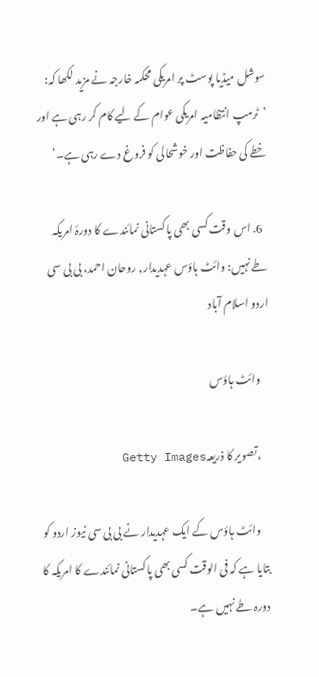سوشل میڈیا پوسٹ پر امریکی محکمہ خارجہ نے مزید لکھا کہ: ’ٹرمپ انتظامیہ امریکی عوام کے لیے کام کر رہی ہے اور خطے کی حفاظت اور خوشحالی کو فروغ دے رہی ہے۔‘

  6. اس وقت کسی بھی پاکستانی نمائندے کا دورۂ امریکہ طے نہیں: وائٹ ہاؤس عہدیدار, روحان احمد، بی بی سی اردو اسلام آباد

    وائٹ ہاؤس

    ،تصویر کا ذریعہGetty Images

    وائٹ ہاؤس کے ایک عہدیدار نے بی بی سی نیوز اردو کو بتایا ہے کہ فی الوقت کسی بھی پاکستانی نمائندے کا امریکہ کا دورہ طے نہیں ہے۔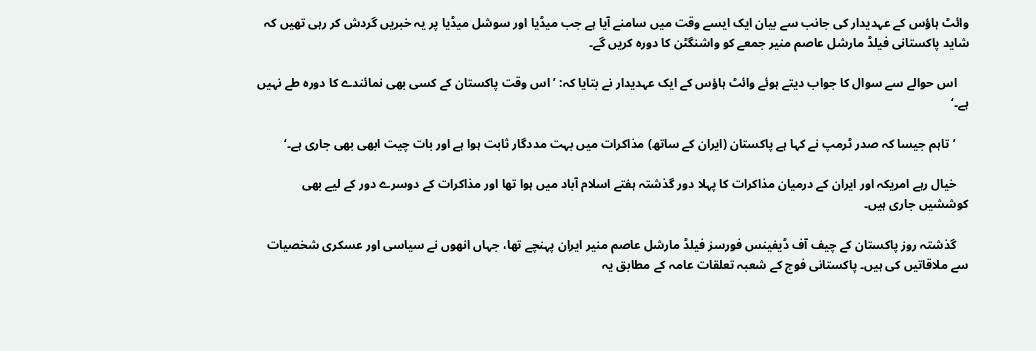وائٹ ہاؤس کے عہدیدار کی جانب سے بیان ایک ایسے وقت میں سامنے آیا ہے جب میڈیا اور سوشل میڈیا پر یہ خبریں گردش کر رہی تھیں کہ شاید پاکستانی فیلڈ مارشل عاصم منیر جمعے کو واشنگٹن کا دورہ کریں گے۔

    اس حوالے سے سوال کا جواب دیتے ہوئے وائٹ ہاؤس کے ایک عہدیدار نے بتایا کہ: ’اس وقت پاکستان کے کسی بھی نمائندے کا دورہ طے نہیں ہے۔‘

    ’تاہم جیسا کہ صدر ٹرمپ نے کہا ہے پاکستان (ایران کے ساتھ) مذاکرات میں بہت مددگار ثابت ہوا ہے اور بات چیت ابھی بھی جاری ہے۔‘

    خیال رہے امریکہ اور ایران کے درمیان مذاکرات کا پہلا دور گذشتہ ہفتے اسلام آباد میں ہوا تھا اور مذاکرات کے دوسرے دور کے لیے بھی کوششیں جاری ہیں۔

    گذشتہ روز پاکستان کے چیف آف ڈیفینس فورسز فیلڈ مارشل عاصم منیر ایران پہنچے تھا، جہاں انھوں نے سیاسی اور عسکری شخصیات سے ملاقاتیں کی ہیں۔ پاکستانی فوج کے شعبہ تعلقات عامہ کے مطابق یہ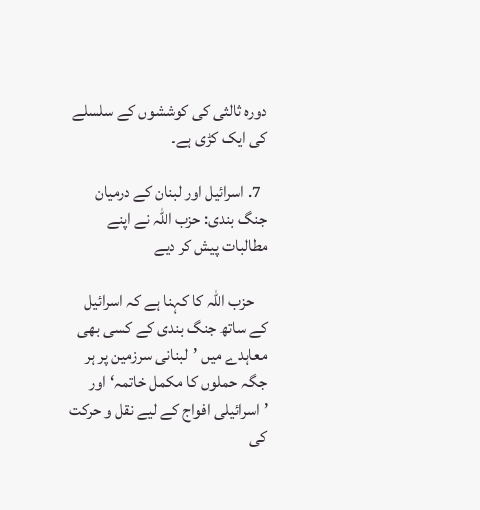دورہ ثالثی کی کوششوں کے سلسلے کی ایک کڑی ہے۔

  7. اسرائیل اور لبنان کے درمیان جنگ بندی: حزب اللہ نے اپنے مطالبات پیش کر دیے

    حزب اللہ کا کہنا ہے کہ اسرائیل کے ساتھ جنگ بندی کے کسی بھی معاہدے میں ’لبنانی سرزمین پر ہر جگہ حملوں کا مکمل خاتمہ‘ اور ’اسرائیلی افواج کے لیے نقل و حرکت کی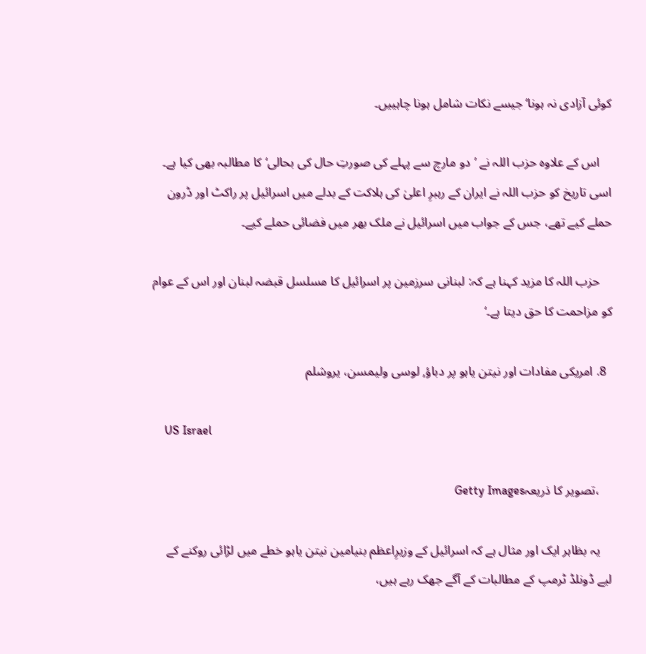کوئی آزادی نہ ہونا‘ جیسے نکات شامل ہونا چاہییں۔

    اس کے علاوہ حزب اللہ نے ’دو مارچ سے پہلے کی صورتِ حال کی بحالی‘ کا مطالبہ بھی کیا ہے۔ اسی تاریخ کو حزب اللہ نے ایران کے رہبرِ اعلیٰ کی ہلاکت کے بدلے میں اسرائیل پر راکٹ اور ڈرون حملے کیے تھے، جس کے جواب میں اسرائیل نے ملک بھر میں فضائی حملے کیے۔

    حزب اللہ کا مزید کہنا ہے کہ: لبنانی سرزمین پر اسرائیل کا مسلسل قبضہ لبنان اور اس کے عوام کو مزاحمت کا حق دیتا ہے۔‘

  8. امریکی مفادات اور نیتن یاہو پر دباؤ, لوسی ولیمسن، یروشلم

    US Israel

    ،تصویر کا ذریعہGetty Images

    یہ بظاہر ایک اور مثال ہے کہ اسرائیل کے وزیرِاعظم بنیامین نیتن یاہو خطے میں لڑائی روکنے کے لیے ڈونلڈ ٹرمپ کے مطالبات کے آگے جھک رہے ہیں،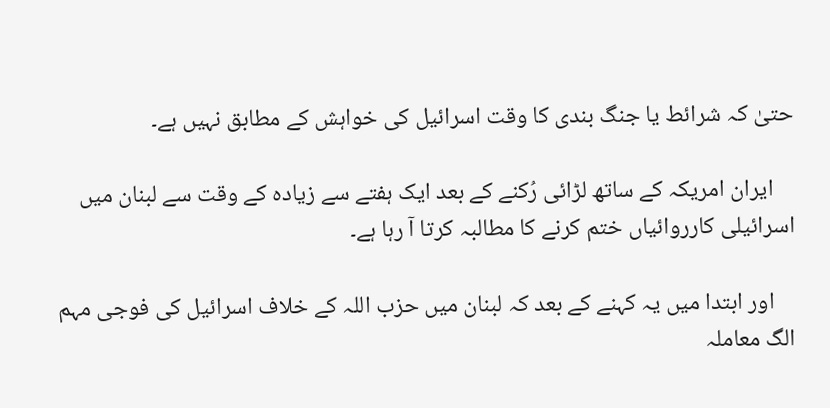حتیٰ کہ شرائط یا جنگ بندی کا وقت اسرائیل کی خواہش کے مطابق نہیں ہے۔

    ایران امریکہ کے ساتھ لڑائی رُکنے کے بعد ایک ہفتے سے زیادہ کے وقت سے لبنان میں اسرائیلی کارروائیاں ختم کرنے کا مطالبہ کرتا آ رہا ہے۔

    اور ابتدا میں یہ کہنے کے بعد کہ لبنان میں حزب اللہ کے خلاف اسرائیل کی فوجی مہم الگ معاملہ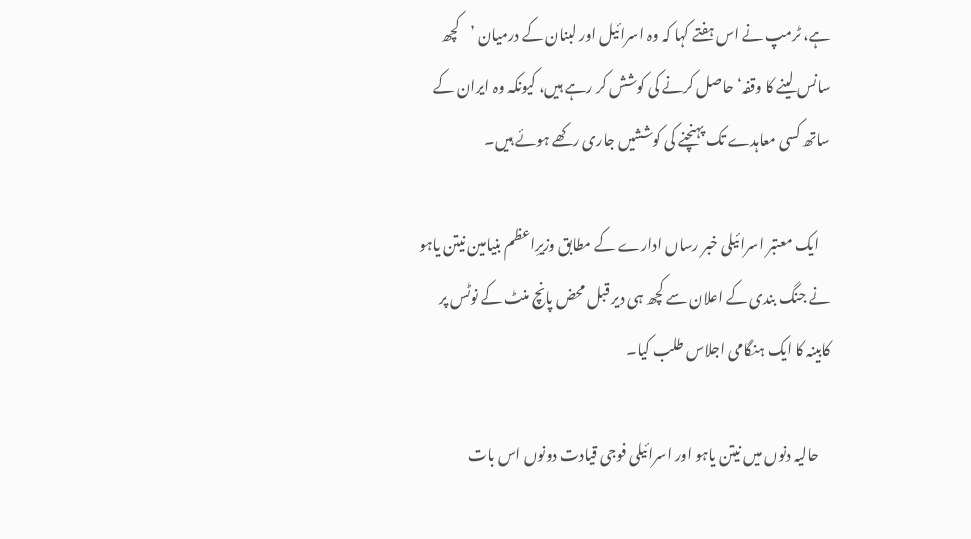ہے، ٹرمپ نے اس ہفتے کہا کہ وہ اسرائیل اور لبنان کے درمیان ’کچھ سانس لینے کا وقفہ‘ حاصل کرنے کی کوشش کر رہے ہیں، کیونکہ وہ ایران کے ساتھ کسی معاہدے تک پہنچنے کی کوششیں جاری رکھے ہوئے ہیں۔

    ایک معتبر اسرائیلی خبر رساں ادارے کے مطابق وزیرِاعظم بنیامین نیتن یاہو نے جنگ بندی کے اعلان سے کچھ ہی دیر قبل محض پانچ منٹ کے نوٹس پر کابینہ کا ایک ہنگامی اجلاس طلب کیا۔

    حالیہ دنوں میں نیتن یاہو اور اسرائیلی فوجی قیادت دونوں اس بات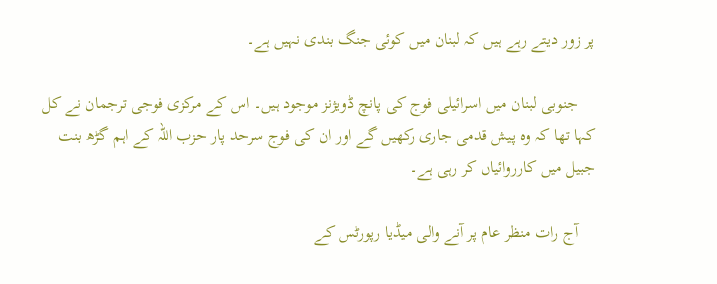پر زور دیتے رہے ہیں کہ لبنان میں کوئی جنگ بندی نہیں ہے۔

    جنوبی لبنان میں اسرائیلی فوج کی پانچ ڈویژنز موجود ہیں۔ اس کے مرکزی فوجی ترجمان نے کل کہا تھا کہ وہ پیش قدمی جاری رکھیں گے اور ان کی فوج سرحد پار حزب اللہ کے اہم گڑھ بنت جبیل میں کارروائیاں کر رہی ہے۔

    آج رات منظر عام پر آنے والی میڈیا رپورٹس کے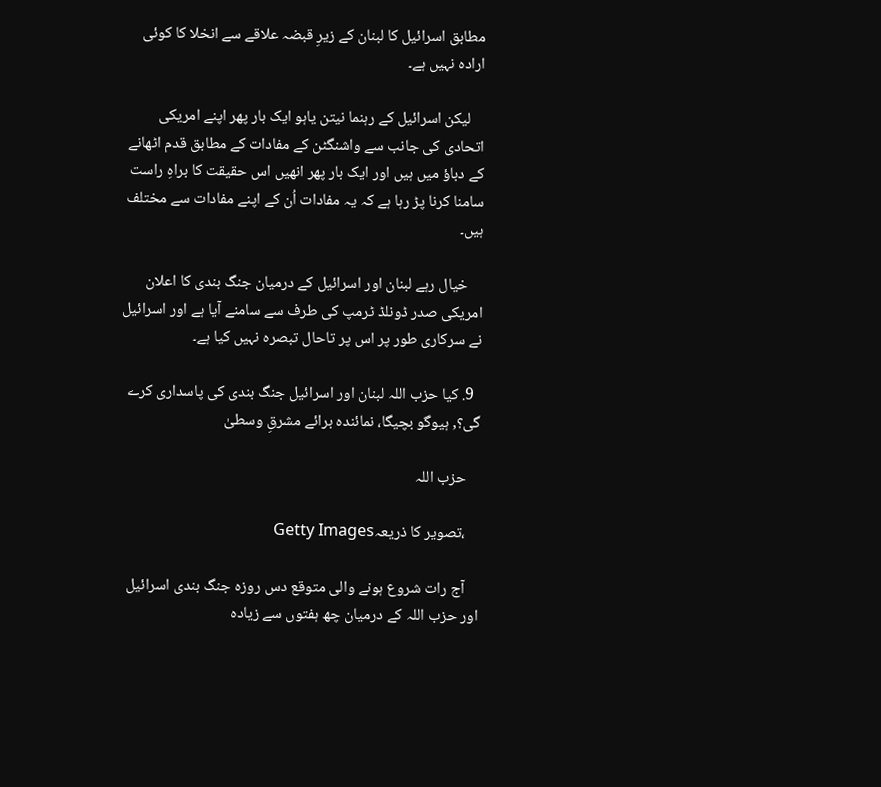مطابق اسرائیل کا لبنان کے زیرِ قبضہ علاقے سے انخلا کا کوئی ارادہ نہیں ہے۔

    لیکن اسرائیل کے رہنما نیتن یاہو ایک بار پھر اپنے امریکی اتحادی کی جانب سے واشنگٹن کے مفادات کے مطابق قدم اٹھانے کے دباؤ میں ہیں اور ایک بار پھر انھیں اس حقیقت کا براہِ راست سامنا کرنا پڑ رہا ہے کہ یہ مفادات اُن کے اپنے مفادات سے مختلف ہیں۔

    خیال رہے لبنان اور اسرائیل کے درمیان جنگ بندی کا اعلان امریکی صدر ڈونلڈ ٹرمپ کی طرف سے سامنے آیا ہے اور اسرائیل نے سرکاری طور پر اس پر تاحال تبصرہ نہیں کیا ہے۔

  9. کیا حزب اللہ لبنان اور اسرائیل جنگ بندی کی پاسداری کرے گی؟, ہیوگو بچیگا، نمائندہ برائے مشرقِ وسطیٰ

    حزب اللہ

    ،تصویر کا ذریعہGetty Images

    آج رات شروع ہونے والی متوقع دس روزہ جنگ بندی اسرائیل اور حزب اللہ کے درمیان چھ ہفتوں سے زیادہ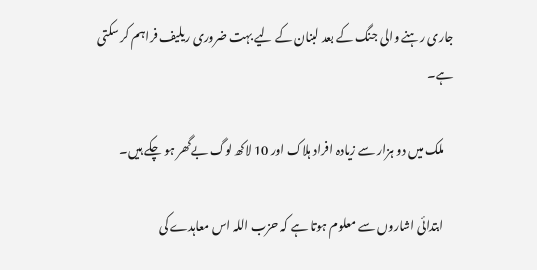جاری رہنے والی جنگ کے بعد لبنان کے لیے بہت ضروری ریلیف فراہم کر سکتی ہے۔

    ملک میں دو ہزار سے زیادہ افراد ہلاک اور 10 لاکھ لوگ بےگھر ہو چکے ہیں۔

    ابتدائی اشاروں سے معلوم ہوتا ہے کہ حزب اللہ اس معاہدے کی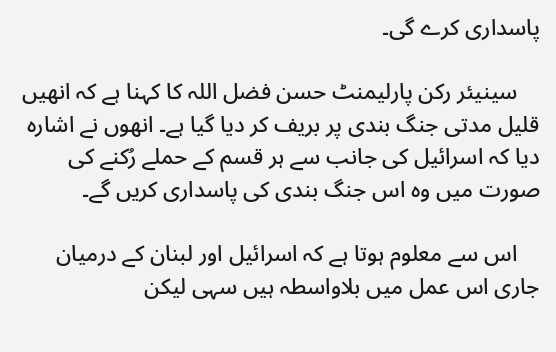پاسداری کرے گی۔

    سینیئر رکن پارلیمنٹ حسن فضل اللہ کا کہنا ہے کہ انھیں قلیل مدتی جنگ بندی پر بریف کر دیا گیا ہے۔ انھوں نے اشارہ دیا کہ اسرائیل کی جانب سے ہر قسم کے حملے رُکنے کی صورت میں وہ اس جنگ بندی کی پاسداری کریں گے۔

    اس سے معلوم ہوتا ہے کہ اسرائیل اور لبنان کے درمیان جاری اس عمل میں بلاواسطہ ہیں سہی لیکن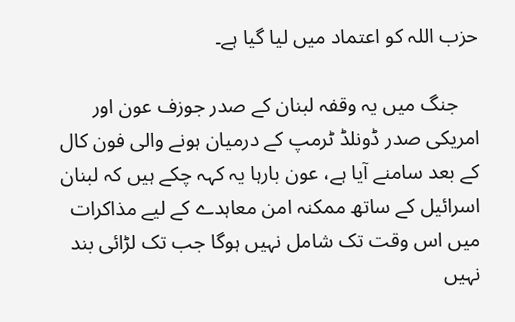حزب اللہ کو اعتماد میں لیا گیا ہے۔

    جنگ میں یہ وقفہ لبنان کے صدر جوزف عون اور امریکی صدر ڈونلڈ ٹرمپ کے درمیان ہونے والی فون کال کے بعد سامنے آیا ہے، عون بارہا یہ کہہ چکے ہیں کہ لبنان اسرائیل کے ساتھ ممکنہ امن معاہدے کے لیے مذاکرات میں اس وقت تک شامل نہیں ہوگا جب تک لڑائی بند نہیں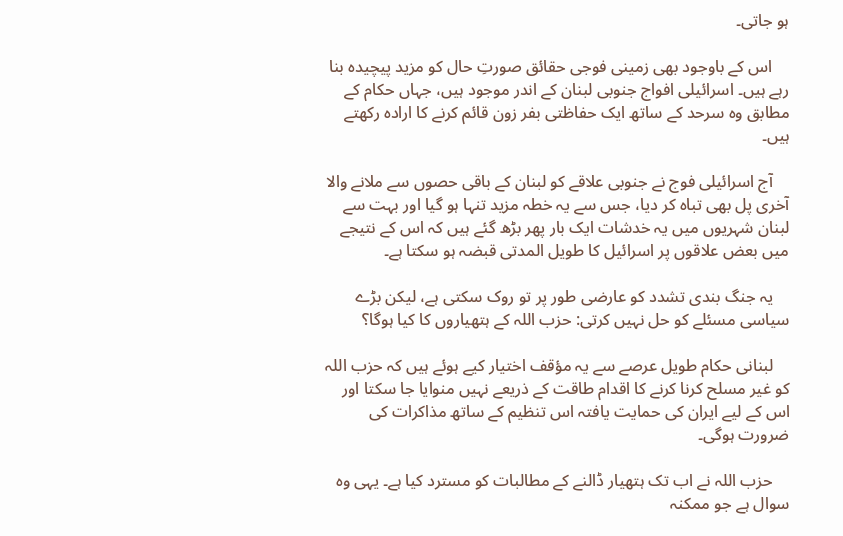ہو جاتی۔

    اس کے باوجود بھی زمینی فوجی حقائق صورتِ حال کو مزید پیچیدہ بنا رہے ہیں۔ اسرائیلی افواج جنوبی لبنان کے اندر موجود ہیں، جہاں حکام کے مطابق وہ سرحد کے ساتھ ایک حفاظتی بفر زون قائم کرنے کا ارادہ رکھتے ہیں۔

    آج اسرائیلی فوج نے جنوبی علاقے کو لبنان کے باقی حصوں سے ملانے والا آخری پل بھی تباہ کر دیا، جس سے یہ خطہ مزید تنہا ہو گیا اور بہت سے لبنان شہریوں میں یہ خدشات ایک بار پھر بڑھ گئے ہیں کہ اس کے نتیجے میں بعض علاقوں پر اسرائیل کا طویل المدتی قبضہ ہو سکتا ہے۔

    یہ جنگ بندی تشدد کو عارضی طور پر تو روک سکتی ہے، لیکن بڑے سیاسی مسئلے کو حل نہیں کرتی: حزب اللہ کے ہتھیاروں کا کیا ہوگا؟

    لبنانی حکام طویل عرصے سے یہ مؤقف اختیار کیے ہوئے ہیں کہ حزب اللہ کو غیر مسلح کرنا کرنے کا اقدام طاقت کے ذریعے نہیں منوایا جا سکتا اور اس کے لیے ایران کی حمایت یافتہ اس تنظیم کے ساتھ مذاکرات کی ضرورت ہوگی۔

    حزب اللہ نے اب تک ہتھیار ڈالنے کے مطالبات کو مسترد کیا ہے۔ یہی وہ سوال ہے جو ممکنہ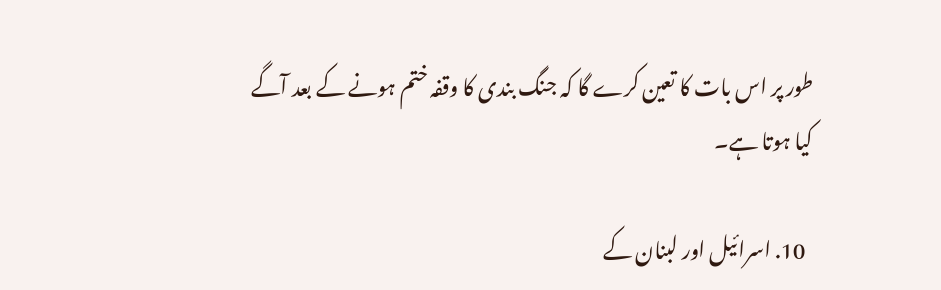طور پر اس بات کا تعین کرے گا کہ جنگ بندی کا وقفہ ختم ہونے کے بعد آگے کیا ہوتا ہے۔

  10. اسرائیل اور لبنان کے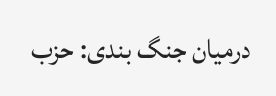درمیان جنگ بندی: حزب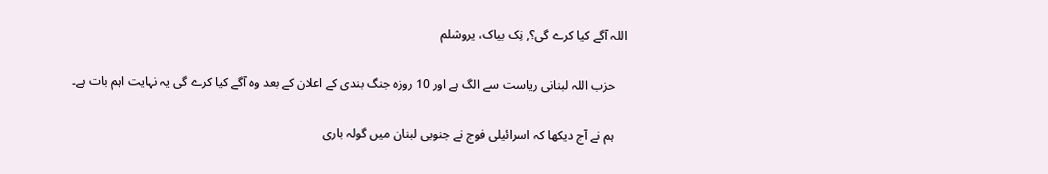اللہ آگے کیا کرے گی؟, نِک بیاک، یروشلم

    حزب اللہ لبنانی ریاست سے الگ ہے اور 10 روزہ جنگ بندی کے اعلان کے بعد وہ آگے کیا کرے گی یہ نہایت اہم بات ہے۔

    ہم نے آج دیکھا کہ اسرائیلی فوج نے جنوبی لبنان میں گولہ باری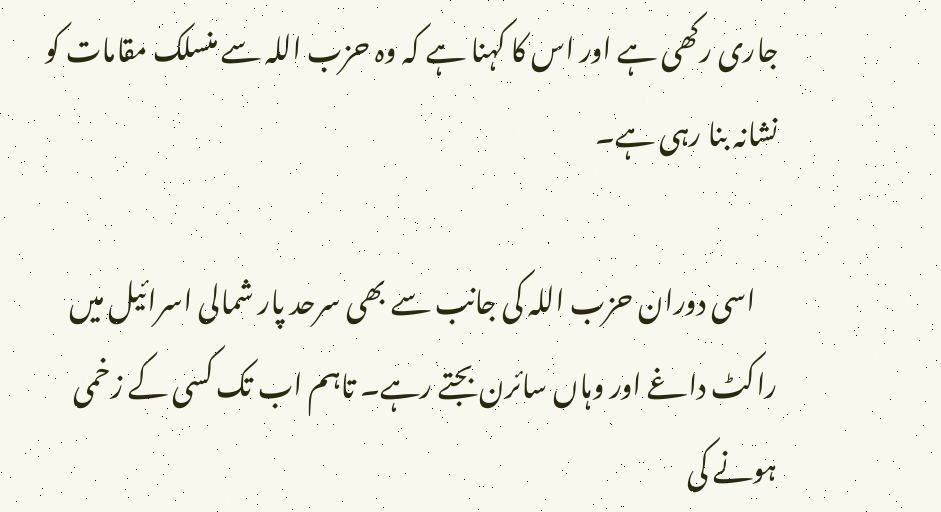جاری رکھی ہے اور اس کا کہنا ہے کہ وہ حزب اللہ سے منسلک مقامات کو نشانہ بنا رہی ہے۔

    اسی دوران حزب اللہ کی جانب سے بھی سرحد پار شمالی اسرائیل میں راکٹ داغے اور وہاں سائرن بجتے رہے۔ تاہم اب تک کسی کے زخمی ہونے کی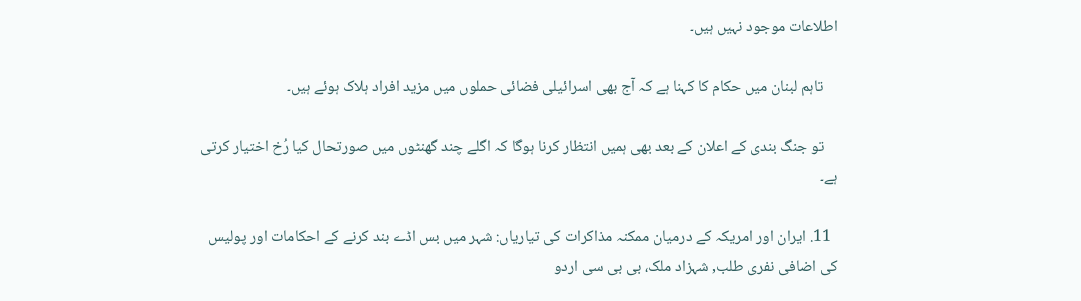اطلاعات موجود نہیں ہیں۔

    تاہم لبنان میں حکام کا کہنا ہے کہ آج بھی اسرائیلی فضائی حملوں میں مزید افراد ہلاک ہوئے ہیں۔

    تو جنگ بندی کے اعلان کے بعد بھی ہمیں انتظار کرنا ہوگا کہ اگلے چند گھنٹوں میں صورتحال کیا رُخ اختیار کرتی ہے۔

  11. ایران اور امریکہ کے درمیان ممکنہ مذاکرات کی تیاریاں: شہر میں بس اڈے بند کرنے کے احکامات اور پولیس کی اضافی نفری طلب, شہزاد ملک، بی بی سی اردو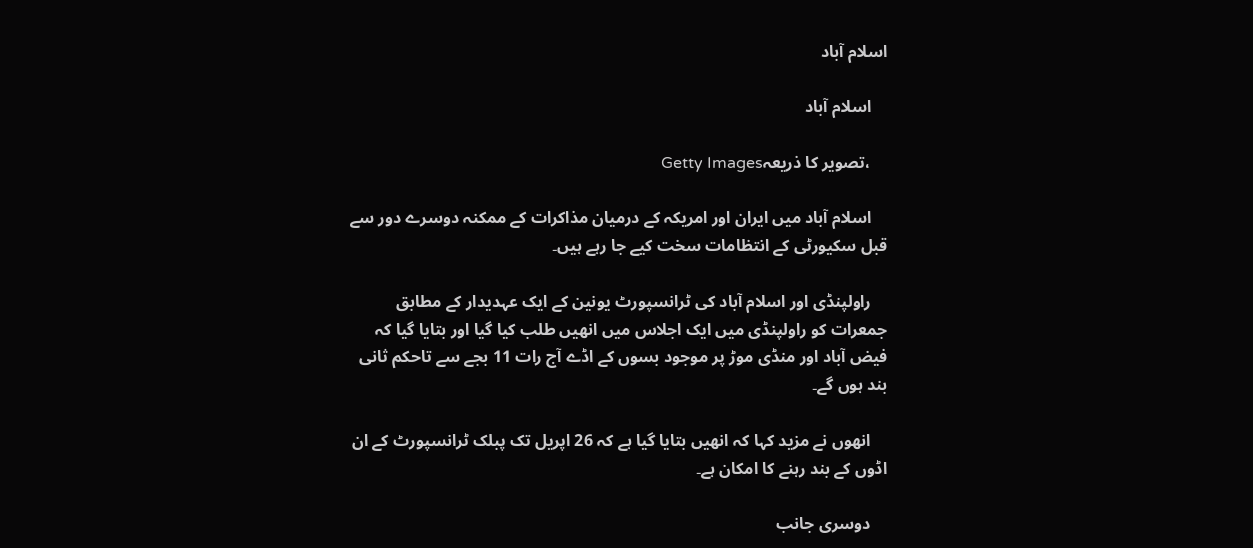اسلام آباد

    اسلام آباد

    ،تصویر کا ذریعہGetty Images

    اسلام آباد میں ایران اور امریکہ کے درمیان مذاکرات کے ممکنہ دوسرے دور سے قبل سکیورٹی کے انتظامات سخت کیے جا رہے ہیں۔

    راولپنڈی اور اسلام آباد کی ٹرانسپورٹ یونین کے ایک عہدیدار کے مطابق جمعرات کو راولپنڈی میں ایک اجلاس میں انھیں طلب کیا گیا اور بتایا گیا کہ فیض آباد اور منڈی موڑ پر موجود بسوں کے اڈے آج رات 11 بجے سے تاحکم ثانی بند ہوں گے۔

    انھوں نے مزید کہا کہ انھیں بتایا گیا ہے کہ 26 اپریل تک پبلک ٹرانسپورٹ کے ان اڈوں کے بند رہنے کا امکان ہے۔

    دوسری جانب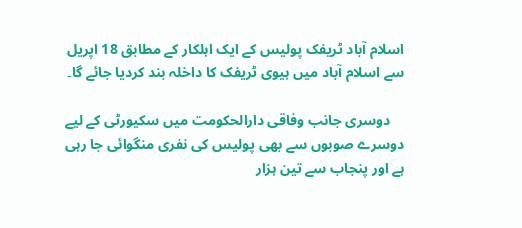اسلام آباد ٹریفک پولیس کے ایک اہلکار کے مطابق 18 اپریل سے اسلام آباد میں ہیوی ٹریفک کا داخلہ بند کردیا جائے گا۔

    دوسری جانب وفاقی دارالحکومت میں سکیورٹی کے لیے دوسرے صوبوں سے بھی پولیس کی نفری منگوائی جا رہی ہے اور پنجاب سے تین ہزار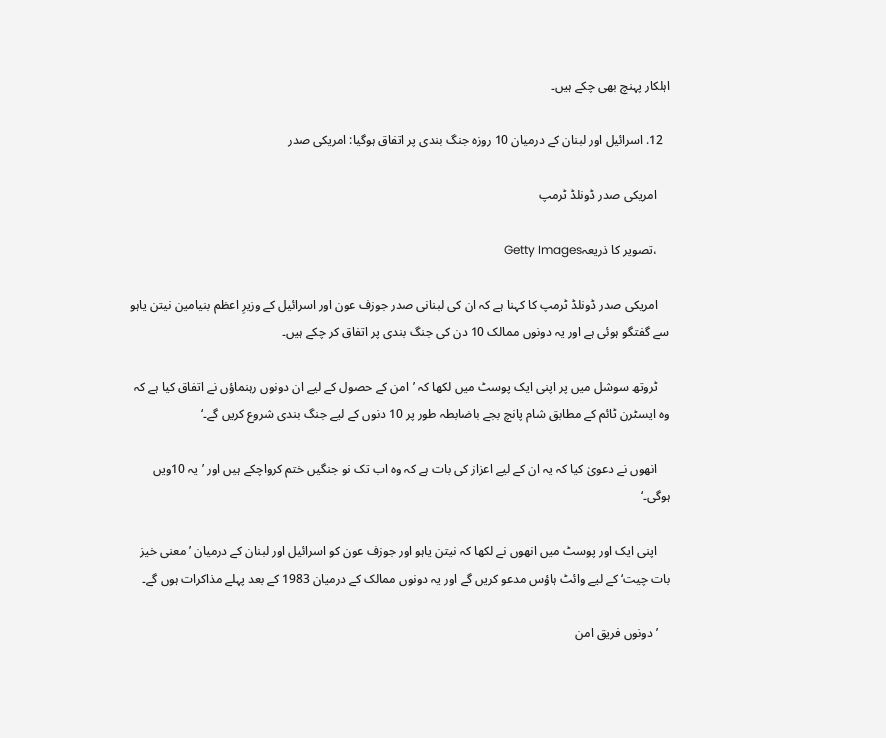اہلکار پہنچ بھی چکے ہیں۔

  12. اسرائیل اور لبنان کے درمیان 10 روزہ جنگ بندی پر اتفاق ہوگیا: امریکی صدر

    امریکی صدر ڈونلڈ ٹرمپ

    ،تصویر کا ذریعہGetty Images

    امریکی صدر ڈونلڈ ٹرمپ کا کہنا ہے کہ ان کی لبنانی صدر جوزف عون اور اسرائیل کے وزیرِ اعظم بنیامین نیتن یاہو سے گفتگو ہوئی ہے اور یہ دونوں ممالک 10 دن کی جنگ بندی پر اتفاق کر چکے ہیں۔

    ٹروتھ سوشل میں پر اپنی ایک پوسٹ میں لکھا کہ ’امن کے حصول کے لیے ان دونوں رہنماؤں نے اتفاق کیا ہے کہ وہ ایسٹرن ٹائم کے مطابق شام پانچ بجے باضابطہ طور پر 10 دنوں کے لیے جنگ بندی شروع کریں گے۔‘

    انھوں نے دعویٰ کیا کہ یہ ان کے لیے اعزاز کی بات ہے کہ وہ اب تک نو جنگیں ختم کرواچکے ہیں اور ’یہ 10ویں ہوگی۔‘

    اپنی ایک اور پوسٹ میں انھوں نے لکھا کہ نیتن یاہو اور جوزف عون کو اسرائیل اور لبنان کے درمیان ’معنی خیز بات چیت‘ کے لیے وائٹ ہاؤس مدعو کریں گے اور یہ دونوں ممالک کے درمیان 1983 کے بعد پہلے مذاکرات ہوں گے۔

    ’دونوں فریق امن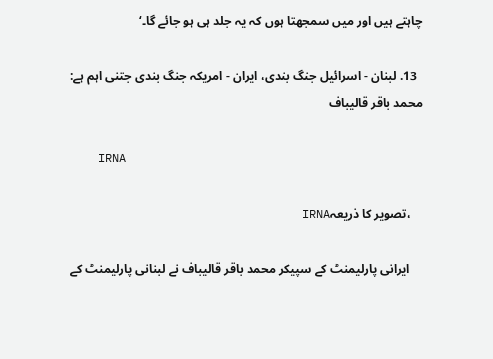چاہتے ہیں اور میں سمجھتا ہوں کہ یہ جلد ہی ہو جائے گا۔‘

  13. لبنان - اسرائیل جنگ بندی، ایران - امریکہ جنگ بندی جتنی اہم ہے: محمد باقر قالیباف

    IRNA

    ،تصویر کا ذریعہIRNA

    ایرانی پارلیمنٹ کے سپیکر محمد باقر قالیباف نے لبنانی پارلیمنٹ کے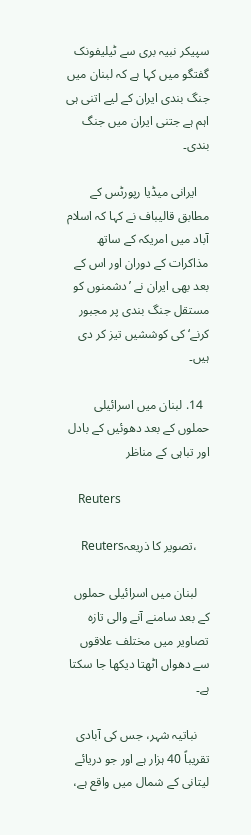سپیکر نبیہ بری سے ٹیلیفونک گفتگو میں کہا ہے کہ لبنان میں جنگ بندی ایران کے لیے اتنی ہی اہم ہے جتنی ایران میں جنگ بندی۔

    ایرانی میڈیا رپورٹس کے مطابق قالیباف نے کہا کہ اسلام آباد میں امریکہ کے ساتھ مذاکرات کے دوران اور اس کے بعد بھی ایران نے ’دشمنوں کو مستقل جنگ بندی پر مجبور کرنے‘ کی کوششیں تیز کر دی ہیں۔

  14. لبنان میں اسرائیلی حملوں کے بعد دھوئیں کے بادل اور تباہی کے مناظر

    Reuters

    ،تصویر کا ذریعہReuters

    لبنان میں اسرائیلی حملوں کے بعد سامنے آنے والی تازہ تصاویر میں مختلف علاقوں سے دھواں اٹھتا دیکھا جا سکتا ہے۔

    نباتیہ شہر، جس کی آبادی تقریباً 40 ہزار ہے اور جو دریائے لیتانی کے شمال میں واقع ہے،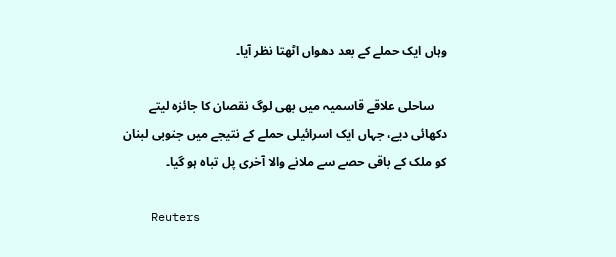وہاں ایک حملے کے بعد دھواں اٹھتا نظر آیا۔

    ساحلی علاقے قاسمیہ میں بھی لوگ نقصان کا جائزہ لیتے دکھائی دیے، جہاں ایک اسرائیلی حملے کے نتیجے میں جنوبی لبنان کو ملک کے باقی حصے سے ملانے والا آخری پل تباہ ہو گیا۔

    Reuters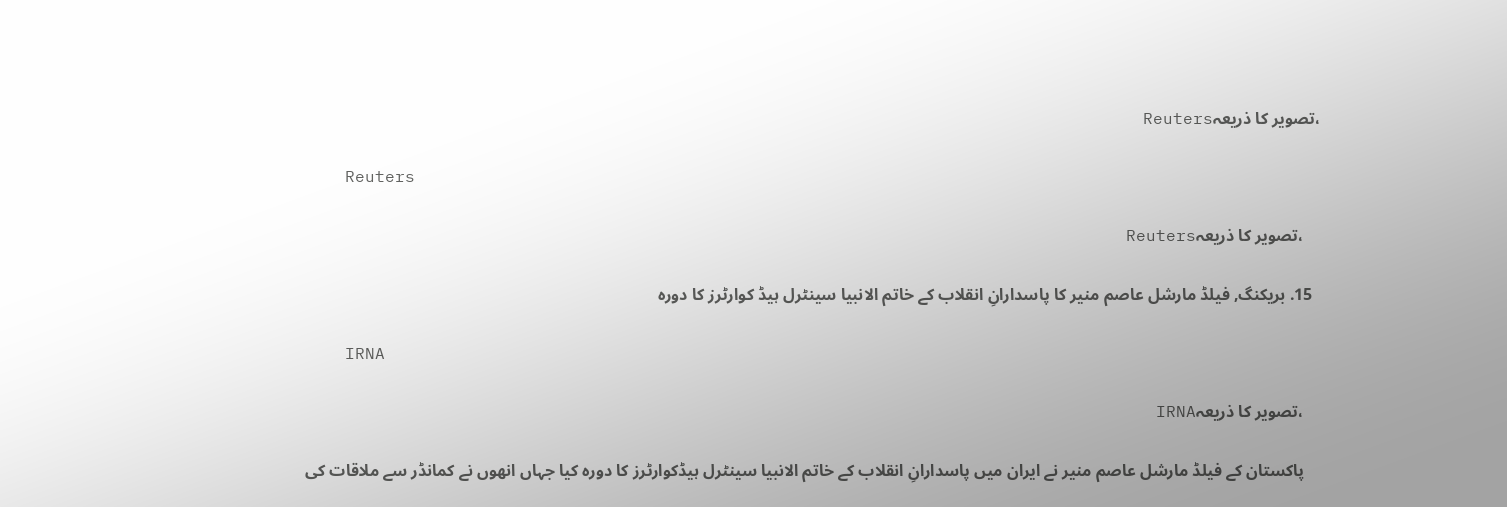،تصویر کا ذریعہReuters

    Reuters

    ،تصویر کا ذریعہReuters

  15. بریکنگ, فیلڈ مارشل عاصم منیر کا پاسدارانِ انقلاب کے خاتم الانبیا سینٹرل ہیڈ کوارٹرز کا دورہ

    IRNA

    ،تصویر کا ذریعہIRNA

    پاکستان کے فیلڈ مارشل عاصم منیر نے ایران میں پاسدارانِ انقلاب کے خاتم الانبیا سینٹرل ہیڈکوارٹرز کا دورہ کیا جہاں انھوں نے کمانڈر سے ملاقات کی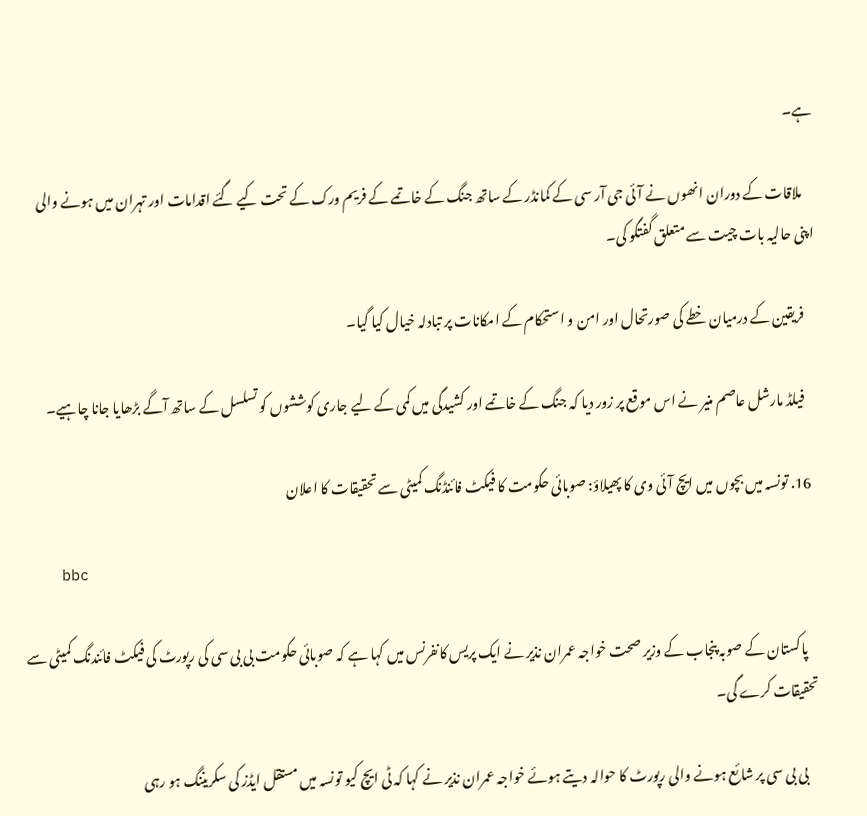ہے۔

    ملاقات کے دوران انھوں نے آئی جی آر سی کے کمانڈر کے ساتھ جنگ کے خاتمے کے فریم ورک کے تحت کیے گئے اقدامات اور تہران میں ہونے والی اپنی حالیہ بات چیت سے متعلق گفتگو کی۔

    فریقین کے درمیان خطے کی صورتحال اور امن و استحکام کے امکانات پر تبادلہ خیال کیا گیا۔

    فیلڈ مارشل عاصم منیر نے اس موقع پر زور دیا کہ جنگ کے خاتمے اور کشیدگی میں کمی کے لیے جاری کوششوں کو تسلسل کے ساتھ آگے بڑھایا جانا چاہیے۔

  16. تونسہ میں بچوں میں ایچ آئی وی کا پھیلاؤ: صوبائی حکومت کا فیکٹ فائنڈنگ کمیٹی سے تحقیقات کا اعلان

    bbc

    پاکستان کے صوبہ پنجاب کے وزیر صحت خواجہ عمران نذیر نے ایک پریس کانفرنس میں کہا ہے کہ صوبائی حکومت بی بی سی کی رپورٹ کی فیکٹ فائندنگ کمیٹی سے تحقیقات کرے گی۔

    بی بی سی پر شائع ہونے والی رپورٹ کا حوالہ دیتے ہوئے خواجہ عمران نذیر نے کہا کہ ٹی ایچ کیو تونسہ میں مستقل ایڈز کی سکریننگ ہو رہی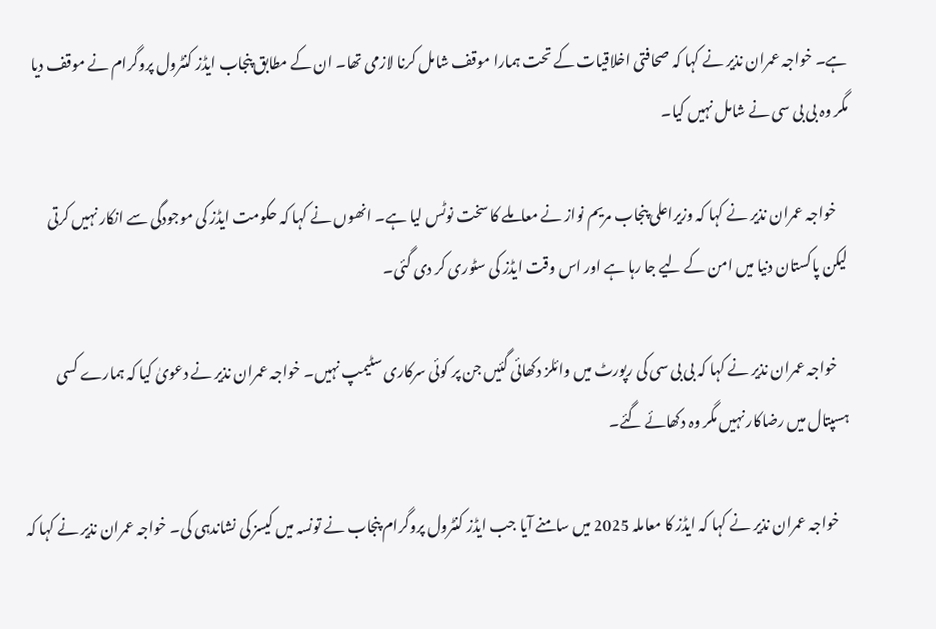ہے۔ خواجہ عمران نذیر نے کہا کہ صحافتی اخلاقیات کے تحت ہمارا موقف شامل کرنا لازمی تھا۔ ان کے مطابق پنجاب ایڈز کنٹرول پروگرام نے موقف دیا مگر وہ بی بی سی نے شامل نہیں کیا۔

    خواجہ عمران نذیر نے کہا کہ وزیراعلی پنجاب مریم نواز نے معاملے کا سخت نوٹس لیا ہے۔ انھوں نے کہا کہ حکومت ایڈز کی موجودگی سے انکار نہیں کرتی لیکن پاکستان دنیا میں امن کے لیے جا رہا ہے اور اس وقت ایڈز کی سٹوری کر دی گئی۔

    خواجہ عمران نذیر نے کہا کہ بی بی سی کی رپورٹ میں وائلز دکھائی گئیں جن پر کوئی سرکاری سٹیمپ نہیں۔ خواجہ عمران نذیر نے دعویٰ کیا کہ ہمارے کسی ہسپتال میں رضاکار نہیں مگر وہ دکھائے گئے۔

    خواجہ عمران نذیر نے کہا کہ ایڈز کا معاملہ 2025 میں سامنے آیا جب ایڈز کنٹرول پروگرام پنجاب نے تونسہ میں کیسز کی نشاندہی کی۔ خواجہ عمران نذیر نے کہا کہ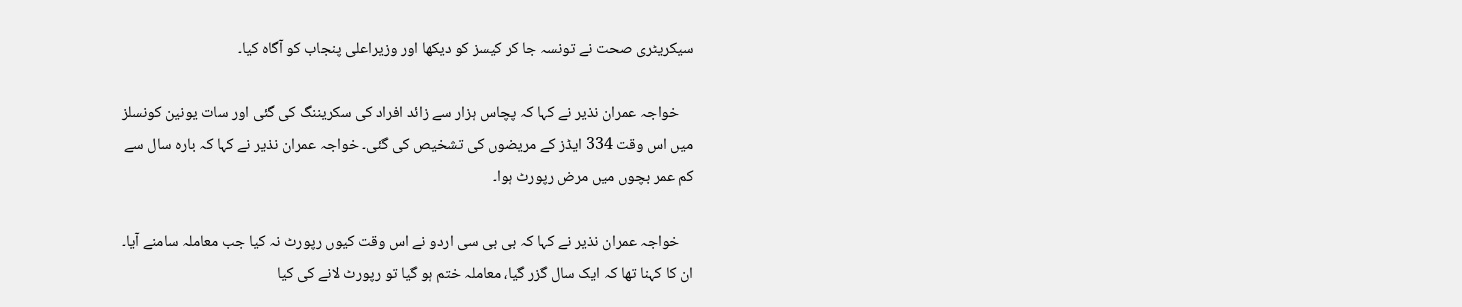سیکریٹری صحت نے تونسہ جا کر کیسز کو دیکھا اور وزیراعلی پنجاب کو آگاہ کیا۔

    خواجہ عمران نذیر نے کہا کہ پچاس ہزار سے زائد افراد کی سکریننگ کی گئی اور سات یونین کونسلز میں اس وقت 334 ایڈز کے مریضوں کی تشخیص کی گئی۔ خواجہ عمران نذیر نے کہا کہ بارہ سال سے کم عمر بچوں میں مرض رپورٹ ہوا۔

    خواجہ عمران نذیر نے کہا کہ بی بی سی اردو نے اس وقت کیوں رپورٹ نہ کیا جب معاملہ سامنے آیا۔ ان کا کہنا تھا کہ ایک سال گزر گیا، معاملہ ختم ہو گیا تو رپورٹ لانے کی کیا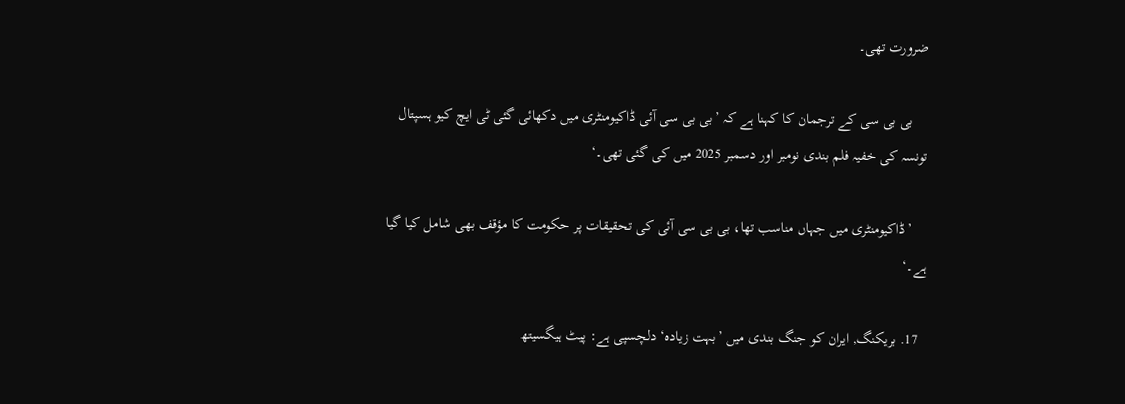ضرورت تھی۔

    بی بی سی کے ترجمان کا کہنا ہے کہ ’بی بی سی آئی ڈاکیومنٹری میں دکھائی گئی ٹی ایچ کیو ہسپتال تونسہ کی خفیہ فلم بندی نومبر اور دسمبر 2025 میں کی گئی تھی۔‘

    ’ڈاکیومنٹری میں جہاں مناسب تھا، بی بی سی آئی کی تحقیقات پر حکومت کا مؤقف بھی شامل کیا گیا ہے۔‘

  17. بریکنگ, ایران کو جنگ بندی میں ’بہت زیادہ‘ دلچسپی ہے: پیٹ ہیگسیتھ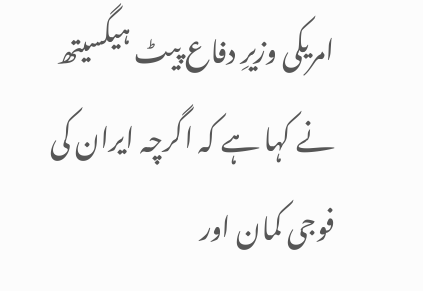امریکی وزیرِ دفاع پیٹ ہیگسیتھ نے کہا ہے کہ اگرچہ ایران کی فوجی کمان اور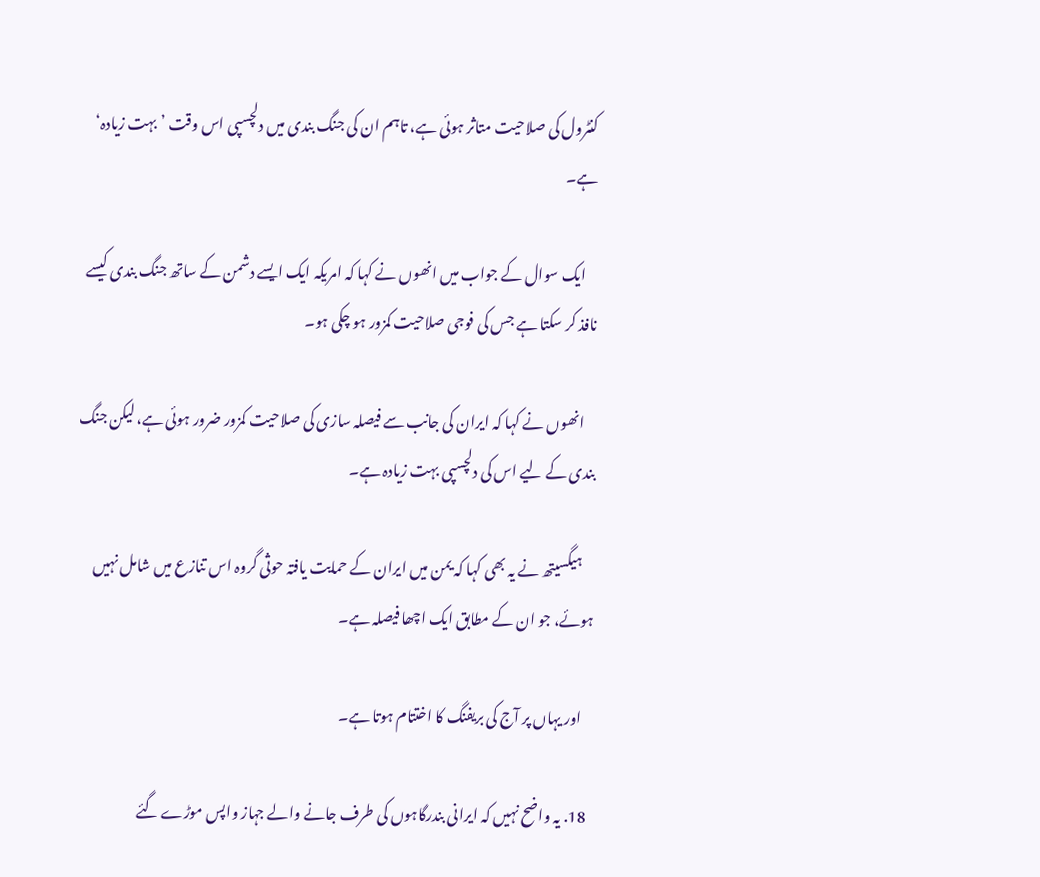کنٹرول کی صلاحیت متاثر ہوئی ہے، تاہم ان کی جنگ بندی میں دلچسپی اس وقت ’بہت زیادہ‘ ہے۔

    ایک سوال کے جواب میں انھوں نے کہا کہ امریکہ ایک ایسے دشمن کے ساتھ جنگ بندی کیسے نافذ کر سکتا ہے جس کی فوجی صلاحیت کمزور ہو چکی ہو۔

    انھوں نے کہا کہ ایران کی جانب سے فیصلہ سازی کی صلاحیت کمزور ضرور ہوئی ہے، لیکن جنگ بندی کے لیے اس کی دلچسپی بہت زیادہ ہے۔

    ہیگسیتھ نے یہ بھی کہا کہ یمن میں ایران کے حمایت یافتہ حوثی گروہ اس تنازع میں شامل نہیں ہوئے، جو ان کے مطابق ایک اچھا فیصلہ ہے۔

    اور یہاں پر آج کی بریفنگ کا اختتام ہوتا ہے۔

  18. یہ واضح نہیں کہ ایرانی بندرگاہوں کی طرف جانے والے جہاز واپس موڑے گئے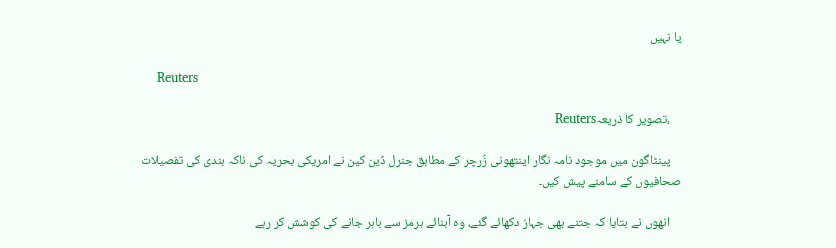یا نہیں

    Reuters

    ،تصویر کا ذریعہReuters

    پینٹاگون میں موجود نامہ نگار اینتھونی زُرچر کے مطابق جنرل ڈین کین نے امریکی بحریہ کی ناکہ بندی کی تفصیلات صحافیوں کے سامنے پیش کیں۔

    انھوں نے بتایا کہ جتنے بھی جہاز دکھائے گئے، وہ آبنائے ہرمز سے باہر جانے کی کوشش کر رہے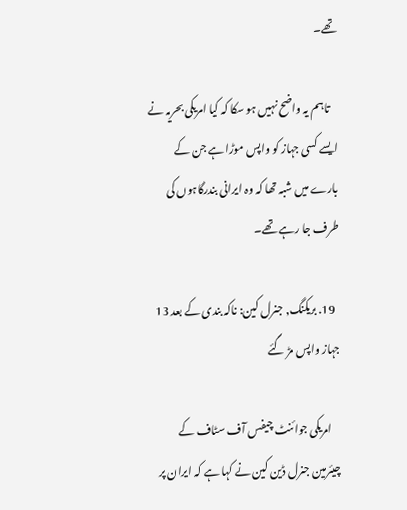تھے۔

    تاہم یہ واضح نہیں ہو سکا کہ کیا امریکی بحریہ نے ایسے کسی جہاز کو واپس موڑا ہے جن کے بارے میں شبہ تھا کہ وہ ایرانی بندرگاہوں کی طرف جا رہے تھے۔

  19. بریکنگ, جنرل کین: ناکہ بندی کے بعد 13 جہاز واپس مڑ گئے

    امریکی جوائنٹ چیفس آف سٹاف کے چیئرمین جنرل ڈین کین نے کہا ہے کہ ایران پر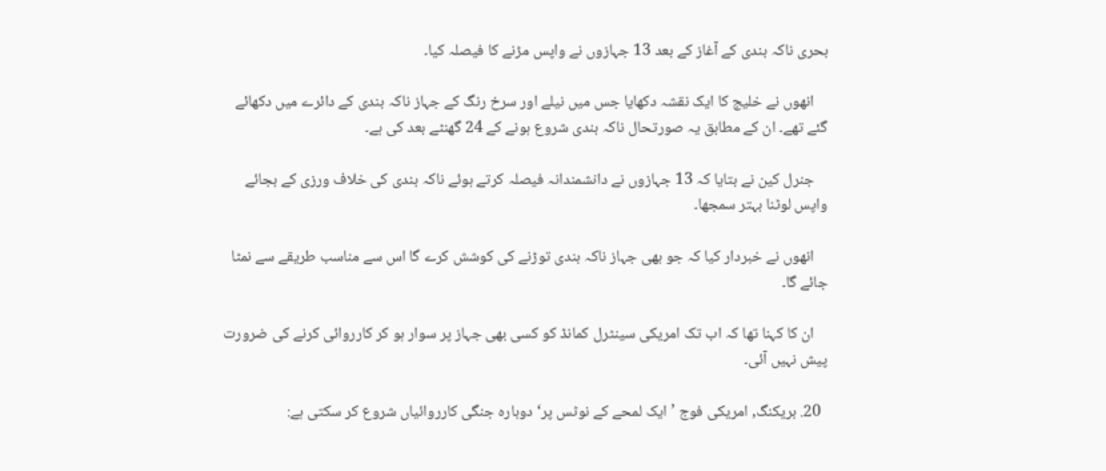بحری ناکہ بندی کے آغاز کے بعد 13 جہازوں نے واپس مڑنے کا فیصلہ کیا۔

    انھوں نے خلیج کا ایک نقشہ دکھایا جس میں نیلے اور سرخ رنگ کے جہاز ناکہ بندی کے دائرے میں دکھائے گئے تھے۔ ان کے مطابق یہ صورتحال ناکہ بندی شروع ہونے کے 24 گھنٹے بعد کی ہے۔

    جنرل کین نے بتایا کہ 13 جہازوں نے دانشمندانہ فیصلہ کرتے ہوئے ناکہ بندی کی خلاف ورزی کے بجائے واپس لوٹنا بہتر سمجھا۔

    انھوں نے خبردار کیا کہ جو بھی جہاز ناکہ بندی توڑنے کی کوشش کرے گا اس سے مناسب طریقے سے نمٹا جائے گا۔

    ان کا کہنا تھا کہ اب تک امریکی سینٹرل کمانڈ کو کسی بھی جہاز پر سوار ہو کر کارروائی کرنے کی ضرورت پیش نہیں آئی۔

  20. بریکنگ, امریکی فوج ’ایک لمحے کے نوٹس پر‘ دوبارہ جنگی کارروائیاں شروع کر سکتی ہے: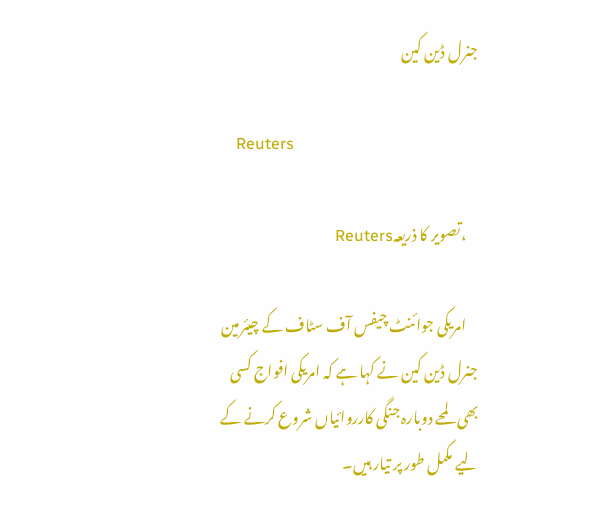جنرل ڈین کین

    Reuters

    ،تصویر کا ذریعہReuters

    امریکی جوائنٹ چیفس آف سٹاف کے چیئرمین جنرل ڈین کین نے کہا ہے کہ امریکی افواج کسی بھی لمحے دوبارہ جنگی کارروائیاں شروع کرنے کے لیے مکمل طور پر تیار ہیں۔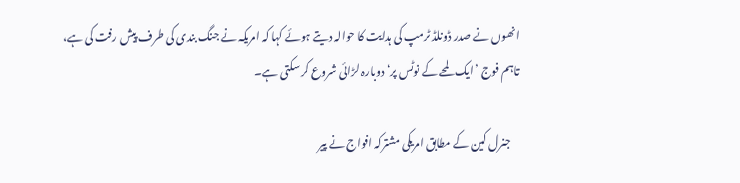انھوں نے صدر ڈونلڈ ٹرمپ کی ہدایت کا حوالہ دیتے ہوئے کہا کہ امریکہ نے جنگ بندی کی طرف پیش رفت کی ہے، تاہم فوج ’ایک لمحے کے نوٹس پر‘ دوبارہ لڑائی شروع کر سکتی ہے۔

    جنرل کین کے مطابق امریکی مشترکہ افواج نے پیر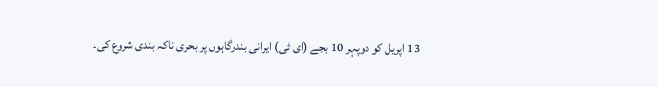13 اپریل کو دوپہر 10 بجے (ای ٹی) ایرانی بندرگاہوں پر بحری ناکہ بندی شروع کی۔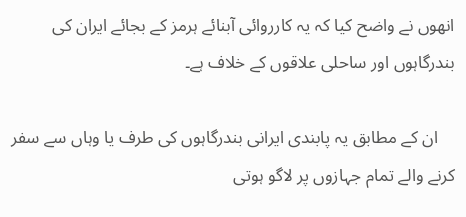انھوں نے واضح کیا کہ یہ کارروائی آبنائے ہرمز کے بجائے ایران کی بندرگاہوں اور ساحلی علاقوں کے خلاف ہے۔

    ان کے مطابق یہ پابندی ایرانی بندرگاہوں کی طرف یا وہاں سے سفر کرنے والے تمام جہازوں پر لاگو ہوتی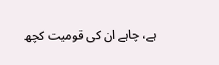ہے، چاہے ان کی قومیت کچھ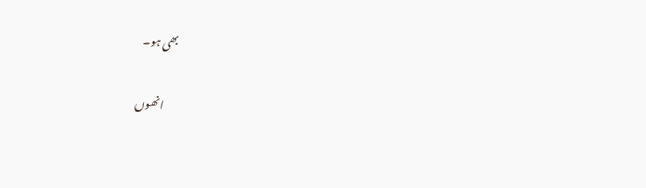بھی ہو۔

    انھوں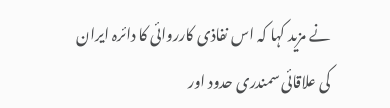نے مزید کہا کہ اس نفاذی کارروائی کا دائرہ ایران کی علاقائی سمندری حدود اور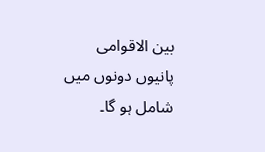بین الاقوامی پانیوں دونوں میں شامل ہو گا۔